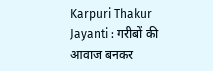Karpuri Thakur Jayanti : गरीबों की आवाज बनकर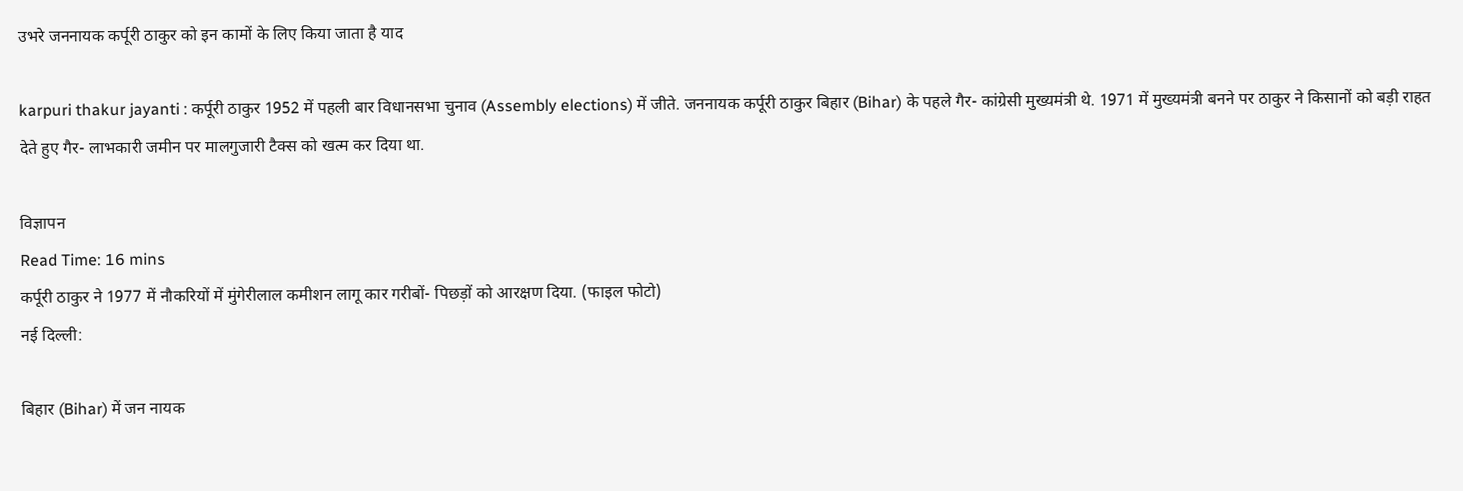उभरे जननायक कर्पूरी ठाकुर को इन कामों के लिए किया जाता है याद

karpuri thakur jayanti : कर्पूरी ठाकुर 1952 में पहली बार विधानसभा चुनाव (Assembly elections) में जीते. जननायक कर्पूरी ठाकुर बिहार (Bihar) के पहले गैर- कांग्रेसी मुख्यमंत्री थे. 1971 में मुख्यमंत्री बनने पर ठाकुर ने किसानों को बड़ी राहत देते हुए गैर- लाभकारी जमीन पर मालगुजारी टैक्स को खत्म कर दिया था.

विज्ञापन
Read Time: 16 mins
कर्पूरी ठाकुर ने 1977 में नौकरियों में मुंगेरीलाल कमीशन लागू कार गरीबों- पिछड़ों को आरक्षण दिया. (फाइल फोटो)
नई दिल्ली:

बिहार (Bihar) में जन नायक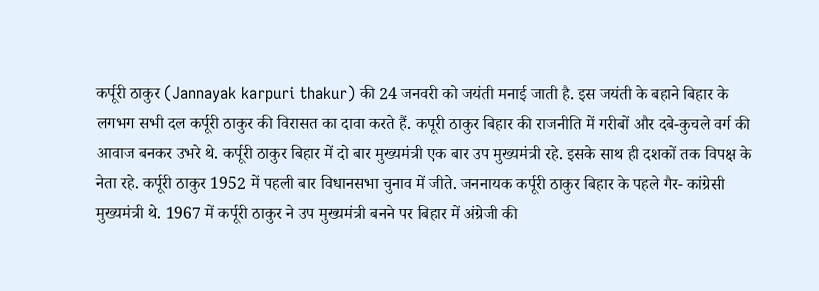कर्पूरी ठाकुर (Jannayak karpuri thakur) की 24 जनवरी को जयंती मनाई जाती है. इस जयंती के बहाने बिहार के लगभग सभी दल कर्पूरी ठाकुर की विरासत का दावा करते हैं. कपूरी ठाकुर बिहार की राजनीति में गरीबों और दबे-कुचले वर्ग की आवाज बनकर उभरे थे. कर्पूरी ठाकुर बिहार में दो बार मुख्यमंत्री एक बार उप मुख्यमंत्री रहे. इसके साथ ही दशकों तक विपक्ष के नेता रहे. कर्पूरी ठाकुर 1952 में पहली बार विधानसभा चुनाव में जीते. जननायक कर्पूरी ठाकुर बिहार के पहले गैर- कांग्रेसी मुख्यमंत्री थे. 1967 में कर्पूरी ठाकुर ने उप मुख्यमंत्री बनने पर बिहार में अंग्रेजी की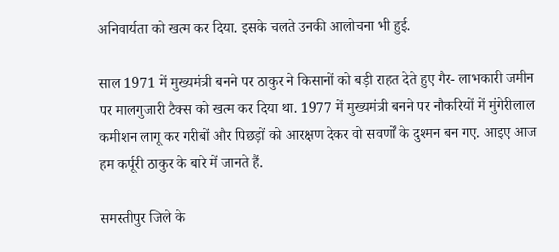अनिवार्यता को खत्म कर दिया. इसके चलते उनकी आलोचना भी हुई.

साल 1971 में मुख्यमंत्री बनने पर ठाकुर ने किसानों को बड़ी राहत देते हुए गैर- लाभकारी जमीन पर मालगुजारी टैक्स को खत्म कर दिया था. 1977 में मुख्यमंत्री बनने पर नौकरियों में मुंगेरीलाल कमीशन लागू कर गरीबों और पिछड़ों को आरक्षण देकर वो सवर्णों के दुश्मन बन गए. आइए आज हम कर्पूरी ठाकुर के बारे में जानते हैं.

समस्तीपुर जिले के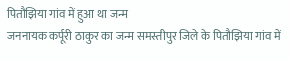पितौझिया गांव में हुआ था जन्म
जननायक कर्पूरी ठाकुर का जन्म समस्तीपुर जिले के पितौझिया गांव में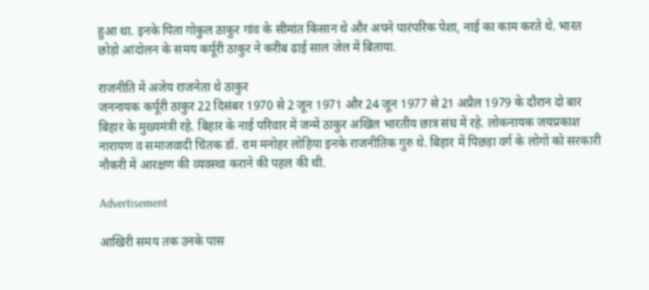हुआ था. इनके पिता गोकुल ठाकुर गांव के सीमांत किसान थे और अपने पारंपरिक पेशा, नाई का काम करते थे. भारत छोड़ो आंदोलन के समय कर्पूरी ठाकुर ने करीब ढाई साल जेल में बिताया.

राजनीति में अजेय राजनेता थे ठाकुर
जननायक कर्पूरी ठाकुर 22 दिसंबर 1970 से 2 जून 1971 और 24 जून 1977 से 21 अप्रैल 1979 के दौरान दो बार बिहार के मुख्यमंत्री रहे. बिहार के नाई परिवार में जन्में ठाकुर अखिल भारतीय छात्र संघ में रहे. लोकनायक जयप्रकाश नारायण व समाजवादी चिंतक डॉ. राम मनोहर लोहिया इनके राजनीतिक गुरु थे. बिहार में पिछड़ा वर्ग के लोगों को सरकारी नौकरी में आरक्षण की व्यवस्था कराने की पहल की थी.

Advertisement

आखिरी समय तक उनके पास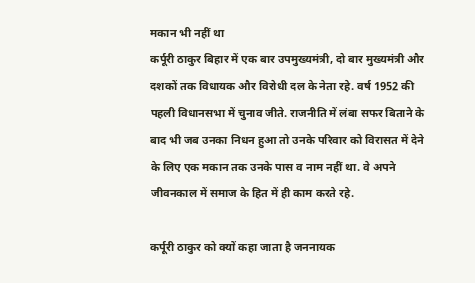मकान भी नहीं था
कर्पूरी ठाकुर बिहार में एक बार उपमुख्यमंत्री, दो बार मुख्यमंत्री और दशकों तक विधायक और विरोधी दल के नेता रहे. वर्ष 1952 की पहली विधानसभा में चुनाव जीते. राजनीति में लंबा सफर बिताने के बाद भी जब उनका निधन हुआ तो उनके परिवार को विरासत में देने के लिए एक मकान तक उनके पास व नाम नहीं था. वे अपने जीवनकाल में समाज के हित में ही काम करते रहे.

कर्पूरी ठाकुर को क्यों कहा जाता है जननायक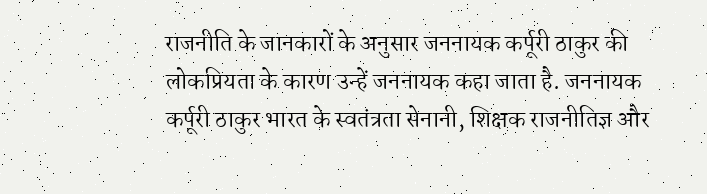राजनीति के जानकारों के अनुसार जननायक कर्पूरी ठाकुर की लोकप्रियता के कारण उन्हें जननायक कहा जाता है. जननायक कर्पूरी ठाकुर भारत के स्वतंत्रता सेनानी, शिक्षक राजनीतिज्ञ और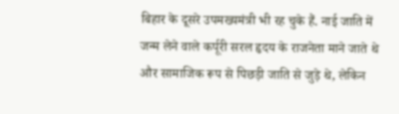बिहार के दूसरे उपमख्यमंत्री भी रह चुके हैं. नाई जाति में जन्म लेने वाले कर्पूरी सरल हृदय के राजनेता माने जाते थे और सामाजिक रूप से पिछड़ी जाति से जुड़े थे, लेकिन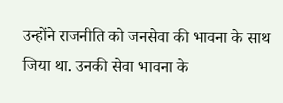उन्होंने राजनीति को जनसेवा की भावना के साथ जिया था. उनकी सेवा भावना के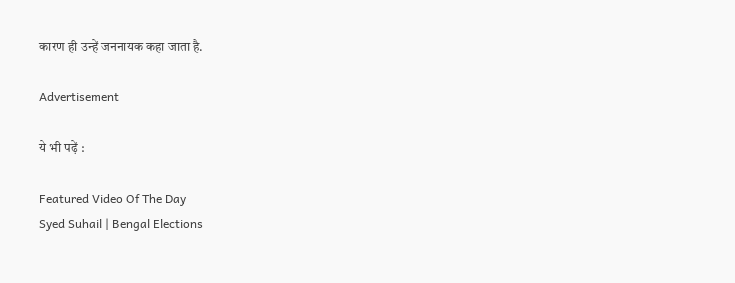कारण ही उन्हें जननायक कहा जाता है.

Advertisement

ये भी पढ़ें :

Featured Video Of The Day
Syed Suhail | Bengal Elections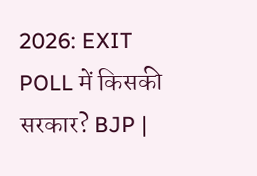2026: EXIT POLL में किसकी सरकार? BJP |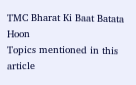TMC Bharat Ki Baat Batata Hoon
Topics mentioned in this article